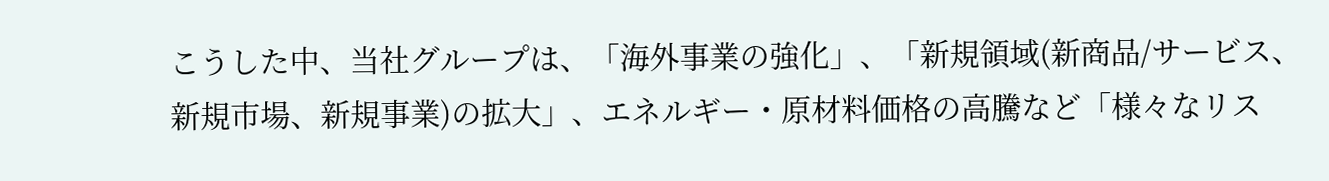こうした中、当社グループは、「海外事業の強化」、「新規領域(新商品/サービス、新規市場、新規事業)の拡大」、エネルギー・原材料価格の高騰など「様々なリス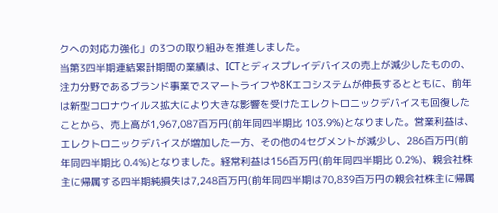クへの対応力強化」の3つの取り組みを推進しました。
当第3四半期連結累計期間の業績は、ICTとディスプレイデバイスの売上が減少したものの、注力分野であるブランド事業でスマートライフや8Kエコシステムが伸長するとともに、前年は新型コロナウイルス拡大により大きな影響を受けたエレクトロニックデバイスも回復したことから、売上高が1,967,087百万円(前年同四半期比 103.9%)となりました。営業利益は、エレクトロニックデバイスが増加した一方、その他の4セグメントが減少し、286百万円(前年同四半期比 0.4%)となりました。経常利益は156百万円(前年同四半期比 0.2%)、親会社株主に帰属する四半期純損失は7,248百万円(前年同四半期は70,839百万円の親会社株主に帰属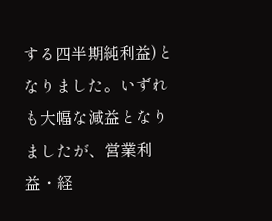する四半期純利益)となりました。いずれも大幅な減益となりましたが、営業利益・経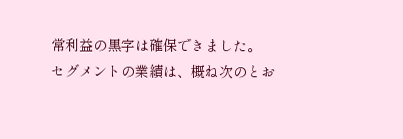常利益の黒字は確保できました。
セグメントの業績は、概ね次のとお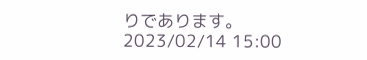りであります。
2023/02/14 15:00